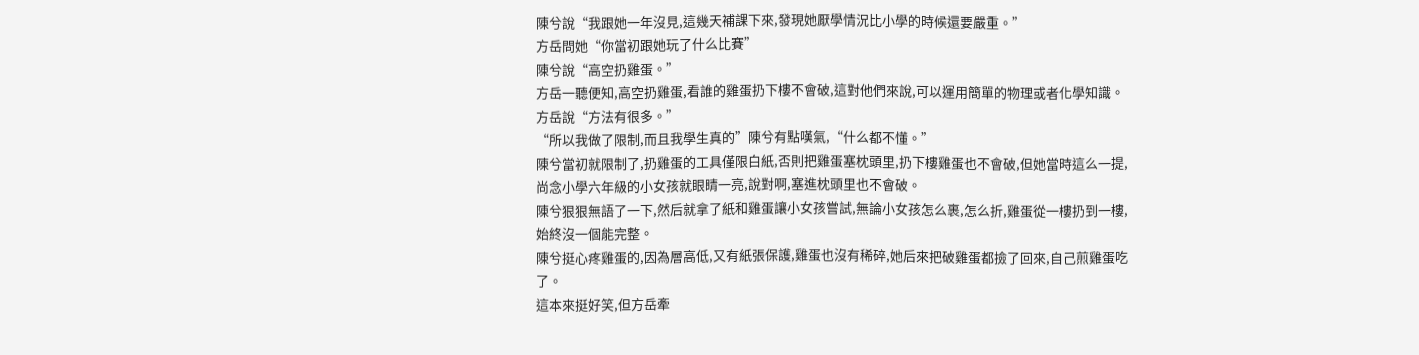陳兮說“我跟她一年沒見,這幾天補課下來,發現她厭學情況比小學的時候還要嚴重。”
方岳問她“你當初跟她玩了什么比賽”
陳兮說“高空扔雞蛋。”
方岳一聽便知,高空扔雞蛋,看誰的雞蛋扔下樓不會破,這對他們來說,可以運用簡單的物理或者化學知識。
方岳說“方法有很多。”
“所以我做了限制,而且我學生真的”陳兮有點嘆氣,“什么都不懂。”
陳兮當初就限制了,扔雞蛋的工具僅限白紙,否則把雞蛋塞枕頭里,扔下樓雞蛋也不會破,但她當時這么一提,尚念小學六年級的小女孩就眼睛一亮,說對啊,塞進枕頭里也不會破。
陳兮狠狠無語了一下,然后就拿了紙和雞蛋讓小女孩嘗試,無論小女孩怎么裹,怎么折,雞蛋從一樓扔到一樓,始終沒一個能完整。
陳兮挺心疼雞蛋的,因為層高低,又有紙張保護,雞蛋也沒有稀碎,她后來把破雞蛋都撿了回來,自己煎雞蛋吃了。
這本來挺好笑,但方岳牽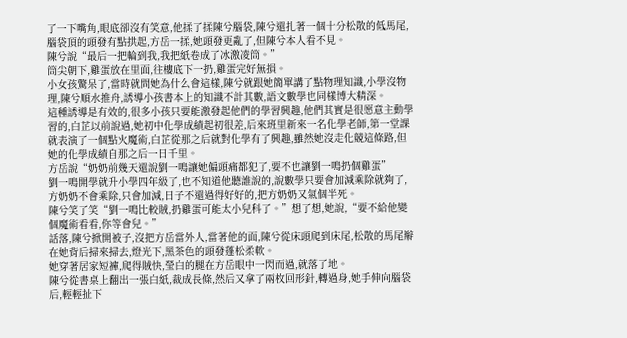了一下嘴角,眼底卻沒有笑意,他揉了揉陳兮腦袋,陳兮還扎著一個十分松散的低馬尾,腦袋頂的頭發有點拱起,方岳一揉,她頭發更亂了,但陳兮本人看不見。
陳兮說“最后一把輪到我,我把紙卷成了冰激凌筒。”
筒尖朝下,雞蛋放在里面,往樓底下一扔,雞蛋完好無損。
小女孩驚呆了,當時就問她為什么會這樣,陳兮就跟她簡單講了點物理知識,小學沒物理,陳兮順水推舟,誘導小孩書本上的知識不計其數,語文數學也同樣博大精深。
這種誘導是有效的,很多小孩只要能激發起他們的學習興趣,他們其實是很愿意主動學習的,白芷以前說過,她初中化學成績起初很差,后來班里新來一名化學老師,第一堂課就表演了一個點火魔術,白芷從那之后就對化學有了興趣,雖然她沒走化競這條路,但她的化學成績自那之后一日千里。
方岳說“奶奶前幾天還說劉一鳴讓她偏頭痛都犯了,要不也讓劉一鳴扔個雞蛋”
劉一鳴開學就升小學四年級了,也不知道他聽誰說的,說數學只要會加減乘除就夠了,方奶奶不會乘除,只會加減,日子不還過得好好的,把方奶奶又氣個半死。
陳兮笑了笑“劉一鳴比較賊,扔雞蛋可能太小兒科了。”想了想,她說,“要不給他變個魔術看看,你等會兒。”
話落,陳兮掀開被子,沒把方岳當外人,當著他的面,陳兮從床頭爬到床尾,松散的馬尾辮在她背后掃來掃去,燈光下,黑茶色的頭發蓬松柔軟。
她穿著居家短褲,爬得賊快,瑩白的腿在方岳眼中一閃而過,就落了地。
陳兮從書桌上翻出一張白紙,裁成長條,然后又拿了兩枚回形針,轉過身,她手伸向腦袋后,輕輕扯下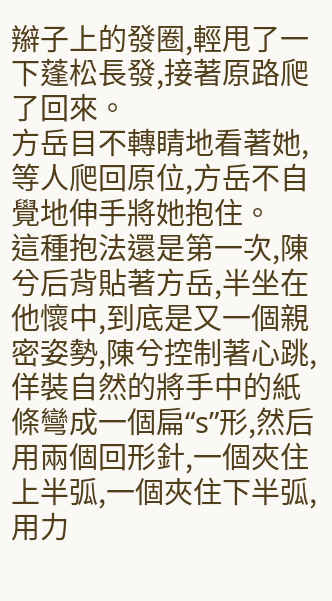辮子上的發圈,輕甩了一下蓬松長發,接著原路爬了回來。
方岳目不轉睛地看著她,等人爬回原位,方岳不自覺地伸手將她抱住。
這種抱法還是第一次,陳兮后背貼著方岳,半坐在他懷中,到底是又一個親密姿勢,陳兮控制著心跳,佯裝自然的將手中的紙條彎成一個扁“s”形,然后用兩個回形針,一個夾住上半弧,一個夾住下半弧,用力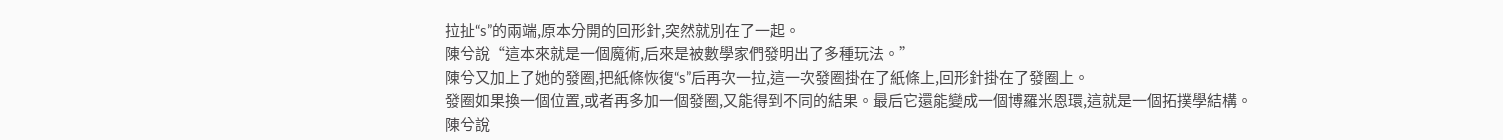拉扯“s”的兩端,原本分開的回形針,突然就別在了一起。
陳兮說“這本來就是一個魔術,后來是被數學家們發明出了多種玩法。”
陳兮又加上了她的發圈,把紙條恢復“s”后再次一拉,這一次發圈掛在了紙條上,回形針掛在了發圈上。
發圈如果換一個位置,或者再多加一個發圈,又能得到不同的結果。最后它還能變成一個博羅米恩環,這就是一個拓撲學結構。
陳兮說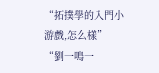“拓撲學的入門小游戲,怎么樣”
“劉一鳴一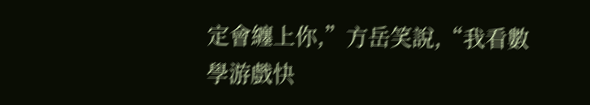定會纏上你,”方岳笑說,“我看數學游戲快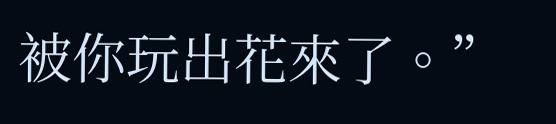被你玩出花來了。”